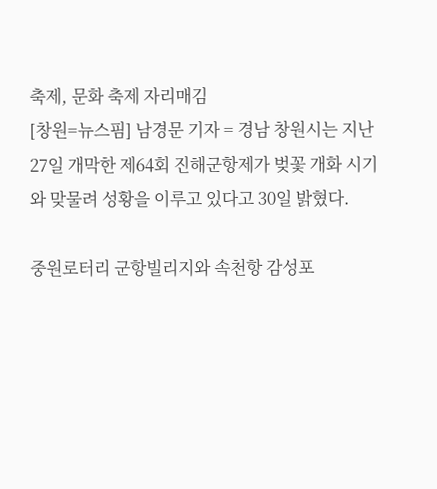축제, 문화 축제 자리매김
[창원=뉴스핌] 남경문 기자 = 경남 창원시는 지난 27일 개막한 제64회 진해군항제가 벚꽃 개화 시기와 맞물려 성황을 이루고 있다고 30일 밝혔다.

중원로터리 군항빌리지와 속천항 감성포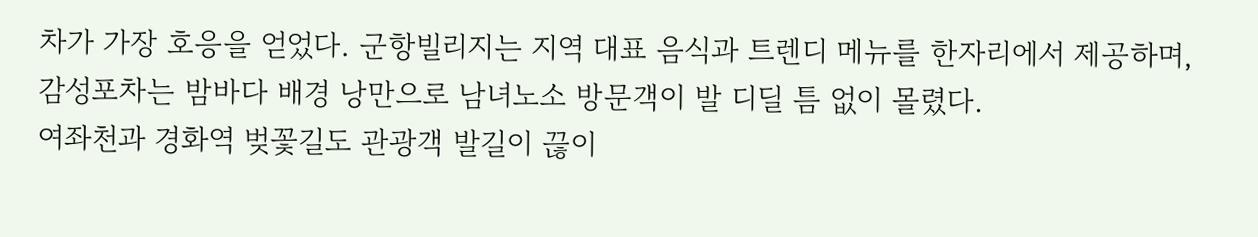차가 가장 호응을 얻었다. 군항빌리지는 지역 대표 음식과 트렌디 메뉴를 한자리에서 제공하며, 감성포차는 밤바다 배경 낭만으로 남녀노소 방문객이 발 디딜 틈 없이 몰렸다.
여좌천과 경화역 벚꽃길도 관광객 발길이 끊이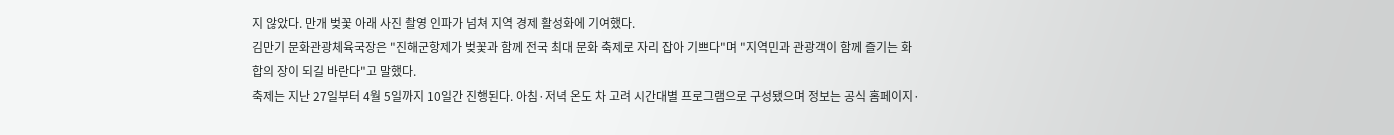지 않았다. 만개 벚꽃 아래 사진 촬영 인파가 넘쳐 지역 경제 활성화에 기여했다.
김만기 문화관광체육국장은 "진해군항제가 벚꽃과 함께 전국 최대 문화 축제로 자리 잡아 기쁘다"며 "지역민과 관광객이 함께 즐기는 화합의 장이 되길 바란다"고 말했다.
축제는 지난 27일부터 4월 5일까지 10일간 진행된다. 아침·저녁 온도 차 고려 시간대별 프로그램으로 구성됐으며 정보는 공식 홈페이지·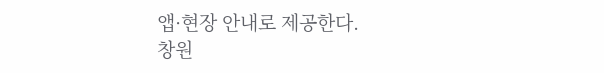앱·현장 안내로 제공한다.
창원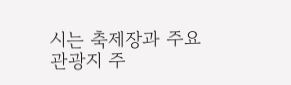시는 축제장과 주요 관광지 주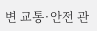변 교통·안전 관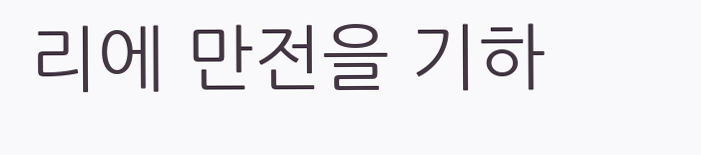리에 만전을 기하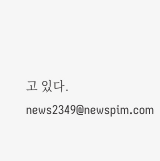고 있다.
news2349@newspim.com